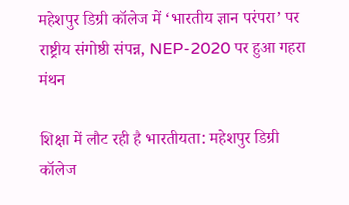महेशपुर डिग्री कॉलेज में ‘भारतीय ज्ञान परंपरा’ पर राष्ट्रीय संगोष्ठी संपन्न, NEP-2020 पर हुआ गहरा मंथन

शिक्षा में लौट रही है भारतीयता: महेशपुर डिग्री कॉलेज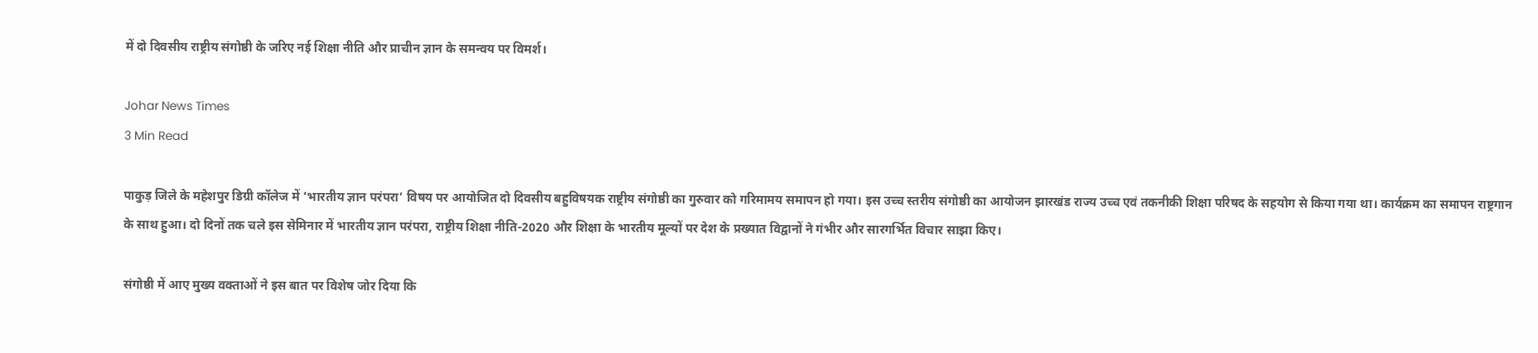में दो दिवसीय राष्ट्रीय संगोष्ठी के जरिए नई शिक्षा नीति और प्राचीन ज्ञान के समन्वय पर विमर्श।

Johar News Times
3 Min Read

पाकुड़ जिले के महेशपुर डिग्री कॉलेज में ‘भारतीय ज्ञान परंपरा’ विषय पर आयोजित दो दिवसीय बहुविषयक राष्ट्रीय संगोष्ठी का गुरुवार को गरिमामय समापन हो गया। इस उच्च स्तरीय संगोष्ठी का आयोजन झारखंड राज्य उच्च एवं तकनीकी शिक्षा परिषद के सहयोग से किया गया था। कार्यक्रम का समापन राष्ट्रगान के साथ हुआ। दो दिनों तक चले इस सेमिनार में भारतीय ज्ञान परंपरा, राष्ट्रीय शिक्षा नीति-2020 और शिक्षा के भारतीय मूल्यों पर देश के प्रख्यात विद्वानों ने गंभीर और सारगर्भित विचार साझा किए।

संगोष्ठी में आए मुख्य वक्ताओं ने इस बात पर विशेष जोर दिया कि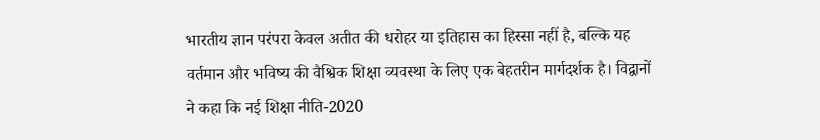भारतीय ज्ञान परंपरा केवल अतीत की धरोहर या इतिहास का हिस्सा नहीं है, बल्कि यह वर्तमान और भविष्य की वैश्विक शिक्षा व्यवस्था के लिए एक बेहतरीन मार्गदर्शक है। विद्वानों ने कहा कि नई शिक्षा नीति-2020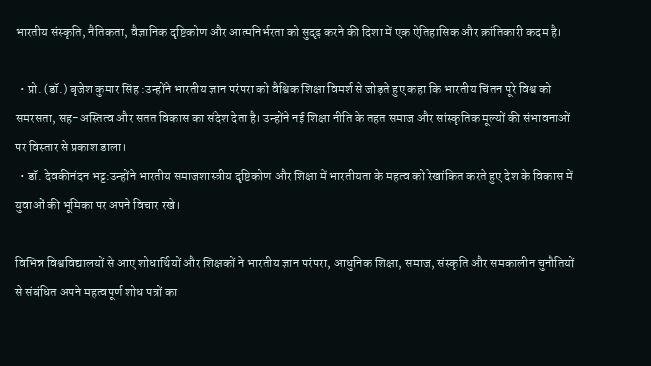भारतीय संस्कृति, नैतिकता, वैज्ञानिक दृष्टिकोण और आत्मनिर्भरता को सुदृढ़ करने की दिशा में एक ऐतिहासिक और क्रांतिकारी कदम है।

  • प्रो. (डॉ.) बृजेश कुमार सिंह :उन्होंने भारतीय ज्ञान परंपरा को वैश्विक शिक्षा विमर्श से जोड़ते हुए कहा कि भारतीय चिंतन पूरे विश्व को समरसता, सह-अस्तित्व और सतत विकास का संदेश देता है। उन्होंने नई शिक्षा नीति के तहत समाज और सांस्कृतिक मूल्यों की संभावनाओं पर विस्तार से प्रकाश डाला।
  • डॉ. देवकीनंदन भट्ट:उन्होंने भारतीय समाजशास्त्रीय दृष्टिकोण और शिक्षा में भारतीयता के महत्व को रेखांकित करते हुए देश के विकास में युवाओं की भूमिका पर अपने विचार रखे।

विभिन्न विश्वविद्यालयों से आए शोधार्थियों और शिक्षकों ने भारतीय ज्ञान परंपरा, आधुनिक शिक्षा, समाज, संस्कृति और समकालीन चुनौतियों से संबंधित अपने महत्वपूर्ण शोध पत्रों का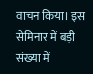वाचन किया। इस सेमिनार में बड़ी संख्या में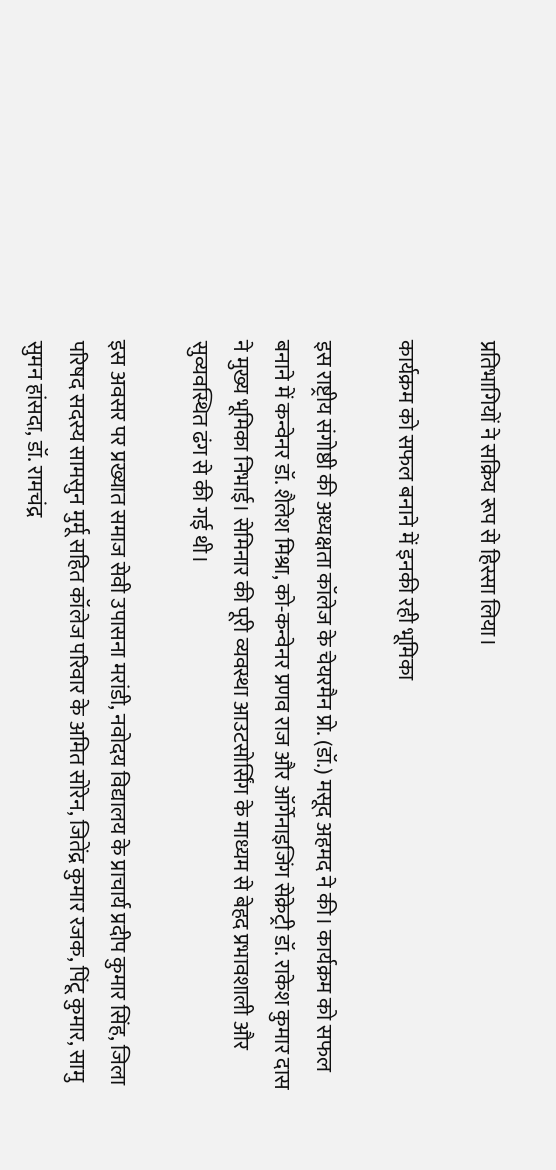प्रतिभागियों ने सक्रिय रूप से हिस्सा लिया।

कार्यक्रम को सफल बनाने में इनकी रही भूमिका

इस राष्ट्रीय संगोष्ठी की अध्यक्षता कॉलेज के चेयरमैन प्रो. (डॉ.) मसूद अहमद ने की। कार्यक्रम को सफल बनाने में कन्वेनर डॉ. शैलेश मिश्रा, को-कन्वेनर प्रणव राज और ऑर्गेनाइजिंग सेक्रेट्री डॉ. राकेश कुमार दास ने मुख्य भूमिका निभाई। सेमिनार की पूरी व्यवस्था आउटसोर्सिंग के माध्यम से बेहद प्रभावशाली और सुव्यवस्थित ढंग से की गई थी।

इस अवसर पर प्रख्यात समाज सेवी उपासना मरांडी, नवोदय विद्यालय के प्राचार्य प्रदीप कुमार सिंह, जिला परिषद सदस्य सामसुन मुर्मू सहित कॉलेज परिवार के अमित सोरेन, जितेंद्र कुमार रजक, पिंटू कुमार, सामु सुमन हांसदा, डॉ. रामचंद्र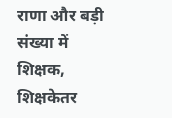राणा और बड़ी संख्या में शिक्षक, शिक्षकेतर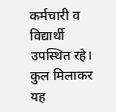कर्मचारी व विद्यार्थी उपस्थित रहे। कुल मिलाकर यह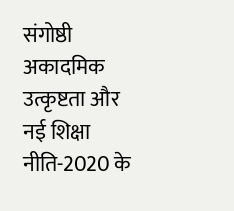संगोष्ठी अकादमिक उत्कृष्टता और नई शिक्षा नीति-2020 के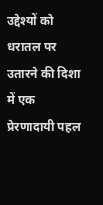उद्देश्यों को धरातल पर उतारने की दिशा में एक प्रेरणादायी पहल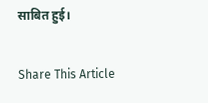साबित हुई।

Share This Article